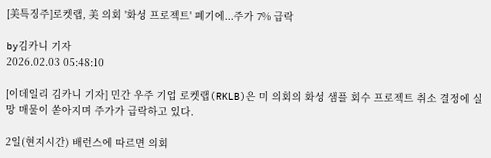[美특징주]로켓랩, 美 의회 '화성 프로젝트' 폐기에...주가 7% 급락

by김카니 기자
2026.02.03 05:48:10

[이데일리 김카니 기자] 민간 우주 기업 로켓랩(RKLB)은 미 의회의 화성 샘플 회수 프로젝트 취소 결정에 실망 매물이 쏟아지며 주가가 급락하고 있다.

2일(현지시간) 배런스에 따르면 의회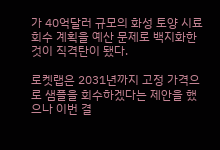가 40억달러 규모의 화성 토양 시료 회수 계획을 예산 문제로 백지화한 것이 직격탄이 됐다.

로켓랩은 2031년까지 고정 가격으로 샘플을 회수하겠다는 제안을 했으나 이번 결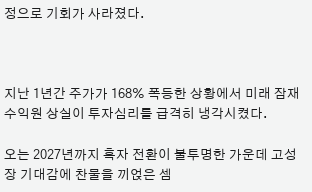정으로 기회가 사라졌다.



지난 1년간 주가가 168% 폭등한 상황에서 미래 잠재 수익원 상실이 투자심리를 급격히 냉각시켰다.

오는 2027년까지 흑자 전환이 불투명한 가운데 고성장 기대감에 찬물을 끼얹은 셈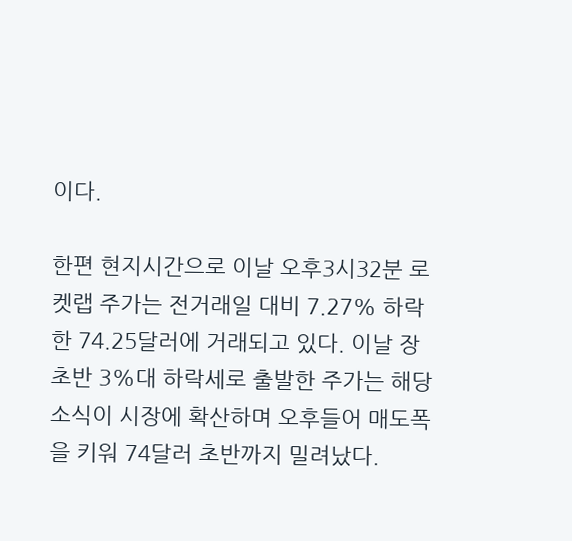이다.

한편 현지시간으로 이날 오후3시32분 로켓랩 주가는 전거래일 대비 7.27% 하락한 74.25달러에 거래되고 있다. 이날 장 초반 3%대 하락세로 출발한 주가는 해당 소식이 시장에 확산하며 오후들어 매도폭을 키워 74달러 초반까지 밀려났다.